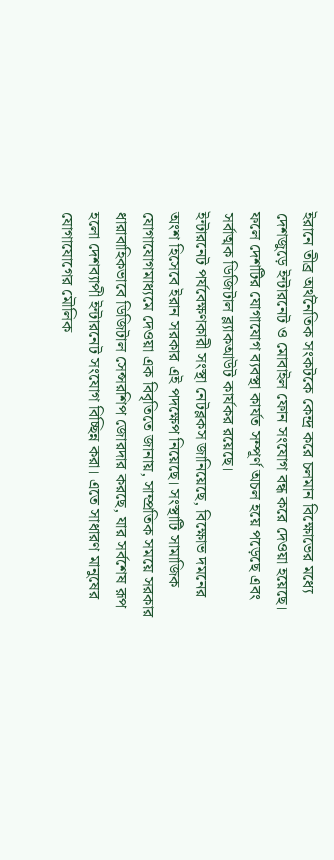ইরানে তীব্র অর্থনৈতিক সংকটকে কেন্দ্র করে চলমান বিক্ষোভের মধ্যে দেশজুড়ে ইন্টারনেট ও মোবাইল ফোন সংযোগ বন্ধ করে দেওয়া হয়েছে। ফলে দেশটির যোগাযোগ ব্যবস্থা কার্যত সম্পূর্ণ অচল হয়ে পড়েছে এবং সর্বাত্মক ডিজিটাল ব্ল্যাকআউট কার্যকর রয়েছে।
ইন্টারনেট পর্যবেক্ষণকারী সংস্থা নেটব্লকস জানিয়েছে, বিক্ষোভ দমনের অংশ হিসেবে ইরান সরকার এই পদক্ষেপ নিয়েছে। সংস্থাটি সামাজিক যোগাযোগমাধ্যমে দেওয়া এক বিবৃতিতে জানায়, সাম্প্রতিক সময়ে সরকার ধারাবাহিকভাবে ডিজিটাল সেন্সরশিপ জোরদার করছে, যার সর্বশেষ রূপ হলো দেশব্যাপী ইন্টারনেট সংযোগ বিচ্ছিন্ন করা। এতে সাধারণ মানুষের যোগাযোগের মৌলিক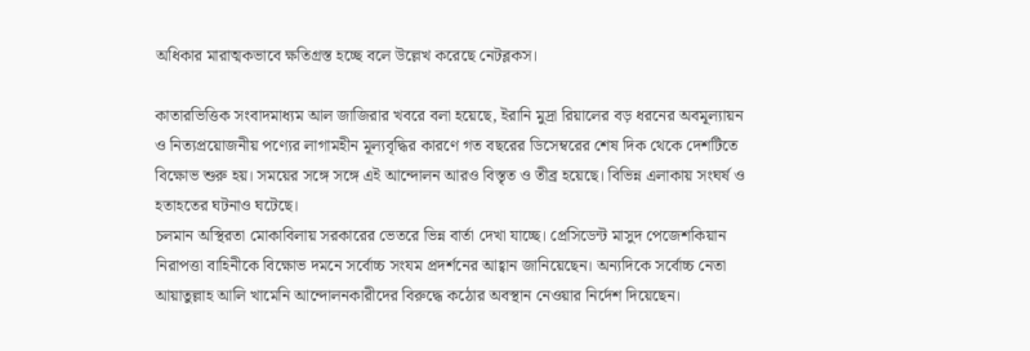অধিকার মারাত্মকভাবে ক্ষতিগ্রস্ত হচ্ছে বলে উল্লেখ করেছে নেটব্লকস।

কাতারভিত্তিক সংবাদমাধ্যম আল জাজিরার খবরে বলা হয়েছে, ইরানি মুদ্রা রিয়ালের বড় ধরনের অবমূল্যায়ন ও নিত্যপ্রয়োজনীয় পণ্যের লাগামহীন মূল্যবৃদ্ধির কারণে গত বছরের ডিসেম্বরের শেষ দিক থেকে দেশটিতে বিক্ষোভ শুরু হয়। সময়ের সঙ্গে সঙ্গে এই আন্দোলন আরও বিস্তৃত ও তীব্র হয়েছে। বিভিন্ন এলাকায় সংঘর্ষ ও হতাহতের ঘটনাও ঘটেছে।
চলমান অস্থিরতা মোকাবিলায় সরকারের ভেতরে ভিন্ন বার্তা দেখা যাচ্ছে। প্রেসিডেন্ট মাসুদ পেজেশকিয়ান নিরাপত্তা বাহিনীকে বিক্ষোভ দমনে সর্বোচ্চ সংযম প্রদর্শনের আহ্বান জানিয়েছেন। অন্যদিকে সর্বোচ্চ নেতা আয়াতুল্লাহ আলি খামেনি আন্দোলনকারীদের বিরুদ্ধে কঠোর অবস্থান নেওয়ার নির্দেশ দিয়েছেন।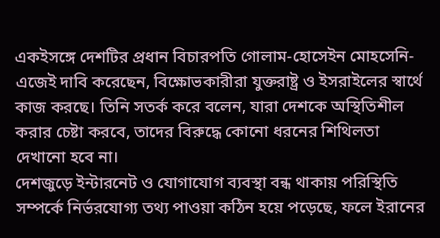একইসঙ্গে দেশটির প্রধান বিচারপতি গোলাম-হোসেইন মোহসেনি-এজেই দাবি করেছেন, বিক্ষোভকারীরা যুক্তরাষ্ট্র ও ইসরাইলের স্বার্থে কাজ করছে। তিনি সতর্ক করে বলেন, যারা দেশকে অস্থিতিশীল করার চেষ্টা করবে, তাদের বিরুদ্ধে কোনো ধরনের শিথিলতা দেখানো হবে না।
দেশজুড়ে ইন্টারনেট ও যোগাযোগ ব্যবস্থা বন্ধ থাকায় পরিস্থিতি সম্পর্কে নির্ভরযোগ্য তথ্য পাওয়া কঠিন হয়ে পড়েছে, ফলে ইরানের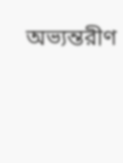অভ্যন্তরীণ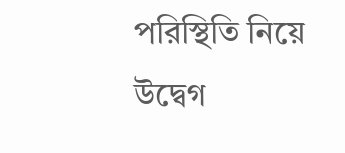পরিস্থিতি নিয়ে উদ্বেগ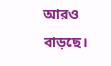আরও বাড়ছে।